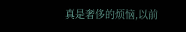真是奢侈的烦恼,以前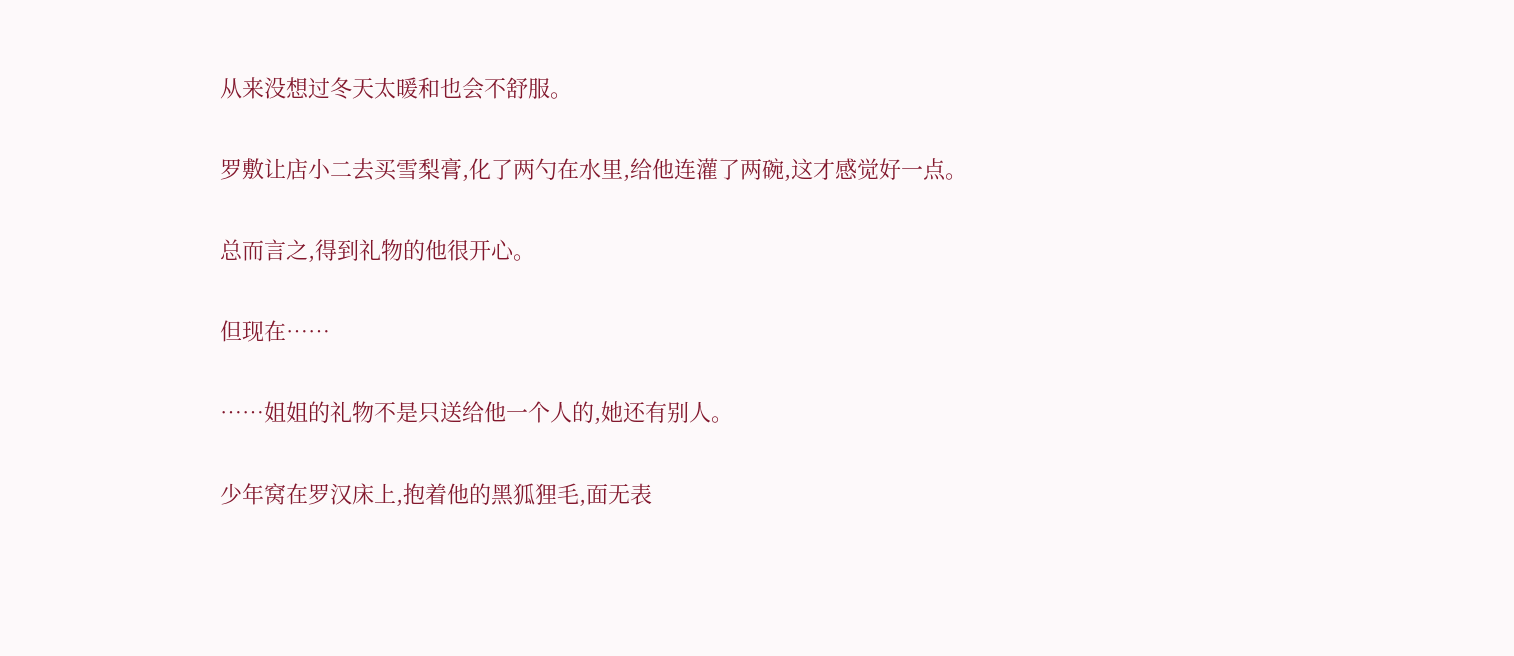从来没想过冬天太暖和也会不舒服。

罗敷让店小二去买雪梨膏,化了两勺在水里,给他连灌了两碗,这才感觉好一点。

总而言之,得到礼物的他很开心。

但现在……

……姐姐的礼物不是只送给他一个人的,她还有别人。

少年窝在罗汉床上,抱着他的黑狐狸毛,面无表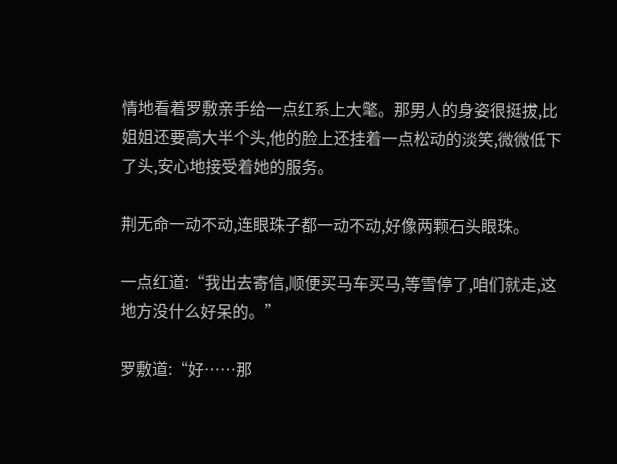情地看着罗敷亲手给一点红系上大氅。那男人的身姿很挺拔,比姐姐还要高大半个头,他的脸上还挂着一点松动的淡笑,微微低下了头,安心地接受着她的服务。

荆无命一动不动,连眼珠子都一动不动,好像两颗石头眼珠。

一点红道:“我出去寄信,顺便买马车买马,等雪停了,咱们就走,这地方没什么好呆的。”

罗敷道:“好……那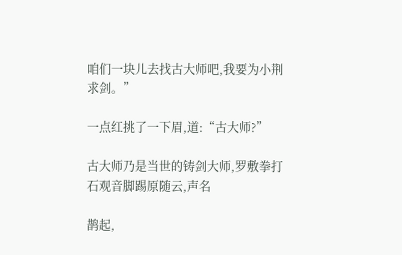咱们一块儿去找古大师吧,我要为小荆求剑。”

一点红挑了一下眉,道:“古大师?”

古大师乃是当世的铸剑大师,罗敷拳打石观音脚踢原随云,声名

鹊起,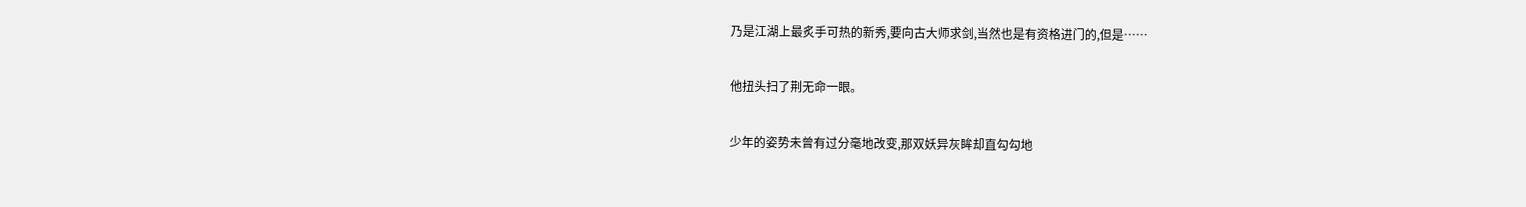乃是江湖上最炙手可热的新秀,要向古大师求剑,当然也是有资格进门的,但是……

他扭头扫了荆无命一眼。

少年的姿势未曾有过分毫地改变,那双妖异灰眸却直勾勾地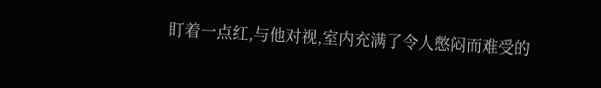盯着一点红,与他对视,室内充满了令人憋闷而难受的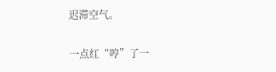迟滞空气。

一点红“哼”了一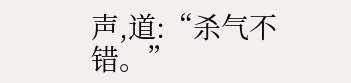声,道:“杀气不错。”